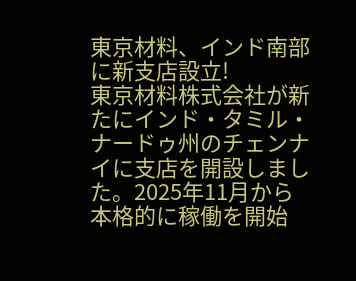東京材料、インド南部に新支店設立!
東京材料株式会社が新たにインド・タミル・ナードゥ州のチェンナイに支店を開設しました。2025年11月から本格的に稼働を開始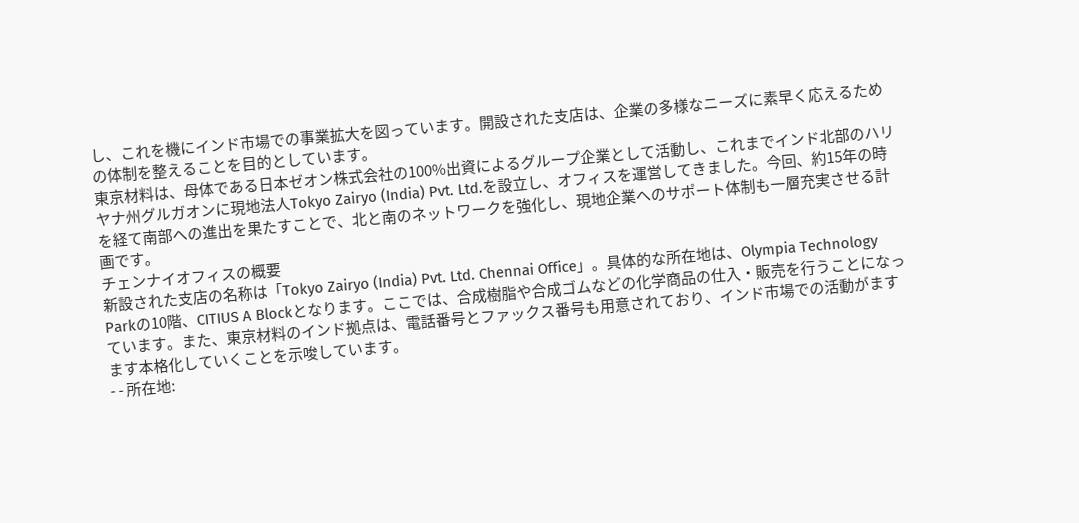し、これを機にインド市場での事業拡大を図っています。開設された支店は、企業の多様なニーズに素早く応えるための体制を整えることを目的としています。
東京材料は、母体である日本ゼオン株式会社の100%出資によるグループ企業として活動し、これまでインド北部のハリヤナ州グルガオンに現地法人Tokyo Zairyo (India) Pvt. Ltd.を設立し、オフィスを運営してきました。今回、約15年の時を経て南部への進出を果たすことで、北と南のネットワークを強化し、現地企業へのサポート体制も一層充実させる計画です。
チェンナイオフィスの概要
新設された支店の名称は「Tokyo Zairyo (India) Pvt. Ltd. Chennai Office」。具体的な所在地は、Olympia Technology Parkの10階、CITIUS A Blockとなります。ここでは、合成樹脂や合成ゴムなどの化学商品の仕入・販売を行うことになっています。また、東京材料のインド拠点は、電話番号とファックス番号も用意されており、インド市場での活動がますます本格化していくことを示唆しています。
- - 所在地: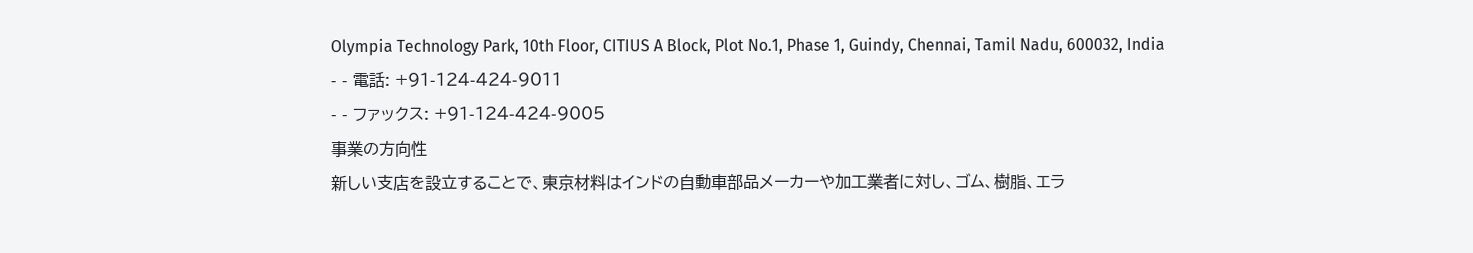Olympia Technology Park, 10th Floor, CITIUS A Block, Plot No.1, Phase 1, Guindy, Chennai, Tamil Nadu, 600032, India
- - 電話: +91-124-424-9011
- - ファックス: +91-124-424-9005
事業の方向性
新しい支店を設立することで、東京材料はインドの自動車部品メーカーや加工業者に対し、ゴム、樹脂、エラ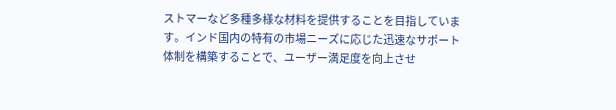ストマーなど多種多様な材料を提供することを目指しています。インド国内の特有の市場ニーズに応じた迅速なサポート体制を構築することで、ユーザー満足度を向上させ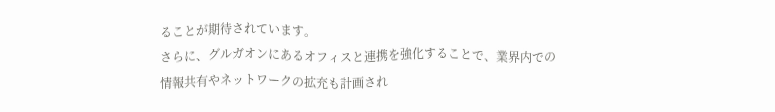ることが期待されています。
さらに、グルガオンにあるオフィスと連携を強化することで、業界内での情報共有やネットワークの拡充も計画され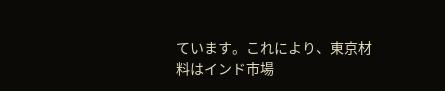ています。これにより、東京材料はインド市場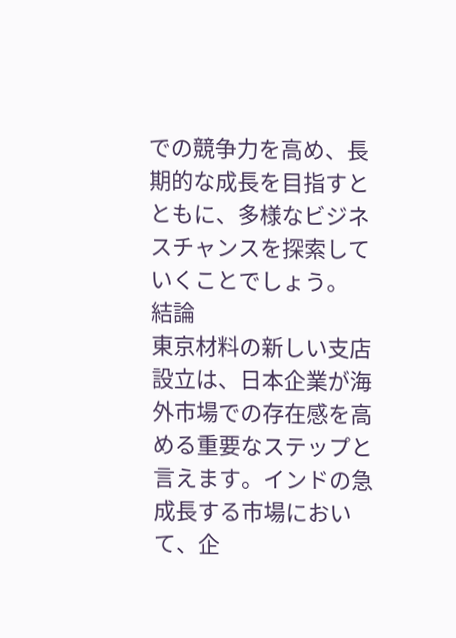での競争力を高め、長期的な成長を目指すとともに、多様なビジネスチャンスを探索していくことでしょう。
結論
東京材料の新しい支店設立は、日本企業が海外市場での存在感を高める重要なステップと言えます。インドの急成長する市場において、企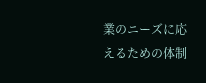業のニーズに応えるための体制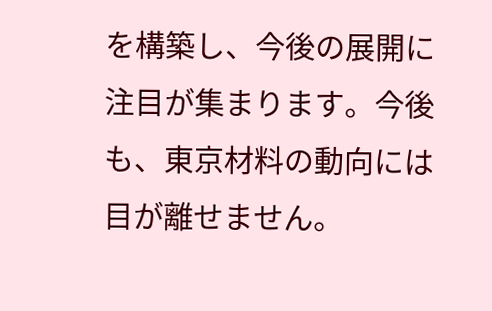を構築し、今後の展開に注目が集まります。今後も、東京材料の動向には目が離せません。